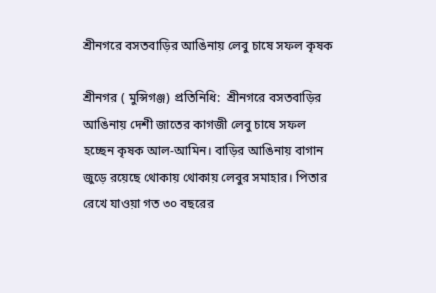শ্রীনগরে বসতবাড়ির আঙিনায় লেবু চাষে সফল কৃষক

শ্রীনগর ( মুন্সিগঞ্জ) প্রতিনিধি:  শ্রীনগরে বসতবাড়ির আঙিনায় দেশী জাতের কাগজী লেবু চাষে সফল হচ্ছেন কৃষক আল-আমিন। বাড়ির আঙিনায় বাগান জুড়ে রয়েছে থোকায় থোকায় লেবুর সমাহার। পিতার রেখে যাওয়া গত ৩০ বছরের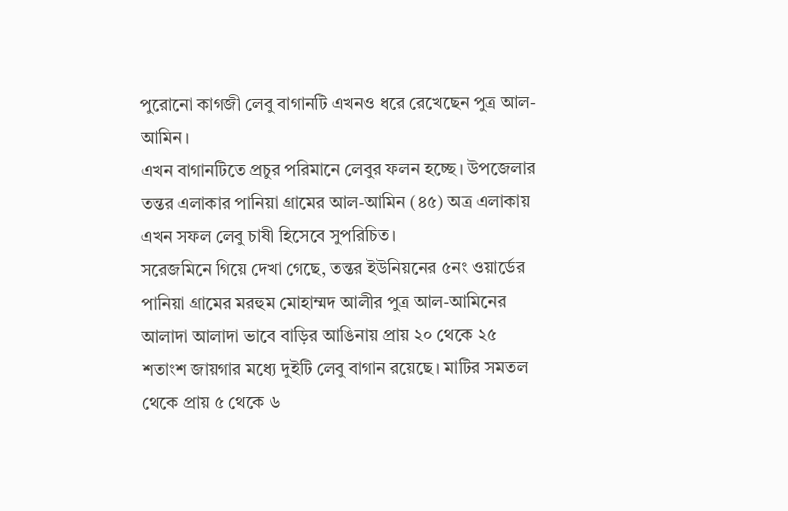পুরোনো কাগজী লেবু বাগানটি এখনও ধরে রেখেছেন পুত্র আল-আমিন।
এখন বাগানটিতে প্রচুর পরিমানে লেবুর ফলন হচ্ছে। উপজেলার তন্তর এলাকার পানিয়া গ্রামের আল-আমিন (৪৫) অত্র এলাকায় এখন সফল লেবু চাষী হিসেবে সুপরিচিত।
সরেজমিনে গিয়ে দেখা গেছে, তন্তর ইউনিয়নের ৫নং ওয়ার্ডের পানিয়া গ্রামের মরহুম মোহাম্মদ আলীর পুত্র আল-আমিনের আলাদা আলাদা ভাবে বাড়ির আঙিনায় প্রায় ২০ থেকে ২৫ শতাংশ জায়গার মধ্যে দুইটি লেবু বাগান রয়েছে। মাটির সমতল থেকে প্রায় ৫ থেকে ৬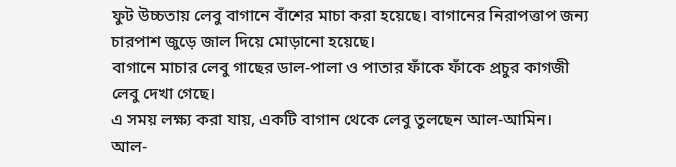ফুট উচ্চতায় লেবু বাগানে বাঁশের মাচা করা হয়েছে। বাগানের নিরাপত্তাপ জন্য চারপাশ জুড়ে জাল দিয়ে মোড়ানো হয়েছে।
বাগানে মাচার লেবু গাছের ডাল-পালা ও পাতার ফাঁকে ফাঁকে প্রচুর কাগজী লেবু দেখা গেছে।
এ সময় লক্ষ্য করা যায়, একটি বাগান থেকে লেবু তুলছেন আল-আমিন।
আল-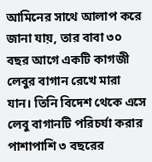আমিনের সাথে আলাপ করে জানা যায়, তার বাবা ৩০ বছর আগে একটি কাগজী লেবুর বাগান রেখে মারা যান। তিনি বিদেশ থেকে এসে লেবু বাগানটি পরিচর্যা করার পাশাপাশি ৩ বছরের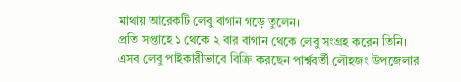মাথায় আরেকটি লেবু বাগান গড়ে তুলেন।
প্রতি সপ্তাহে ১ থেকে ২ বার বাগান থেকে লেবু সংগ্রহ করেন তিনি। এসব লেবু পাইকারীভাবে বিক্রি করছেন পার্শ্ববর্তী লৌহজং উপজেলার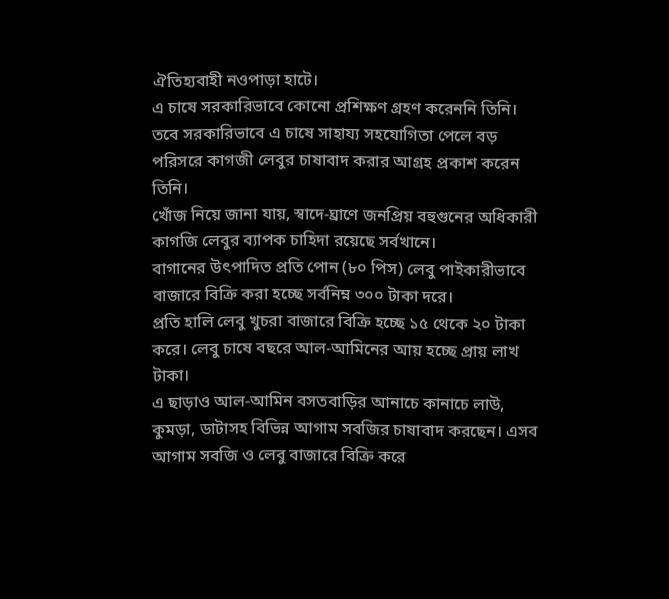ঐতিহ্যবাহী নওপাড়া হাটে।
এ চাষে সরকারিভাবে কোনো প্রশিক্ষণ গ্রহণ করেননি তিনি। তবে সরকারিভাবে এ চাষে সাহায্য সহযোগিতা পেলে বড় পরিসরে কাগজী লেবুর চাষাবাদ করার আগ্রহ প্রকাশ করেন তিনি।
খোঁজ নিয়ে জানা যায়, স্বাদে-ঘ্রাণে জনপ্রিয় বহুগুনের অধিকারী কাগজি লেবুর ব্যাপক চাহিদা রয়েছে সর্বখানে।
বাগানের উৎপাদিত প্রতি পোন (৮০ পিস) লেবু পাইকারীভাবে বাজারে বিক্রি করা হচ্ছে সর্বনিম্ন ৩০০ টাকা দরে।
প্রতি হালি লেবু খুচরা বাজারে বিক্রি হচ্ছে ১৫ থেকে ২০ টাকা করে। লেবু চাষে বছরে আল-আমিনের আয় হচ্ছে প্রায় লাখ টাকা।
এ ছাড়াও আল-আমিন বসতবাড়ির আনাচে কানাচে লাউ, কুমড়া, ডাটাসহ বিভিন্ন আগাম সবজির চাষাবাদ করছেন। এসব আগাম সবজি ও লেবু বাজারে বিক্রি করে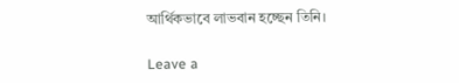আর্থিকভাবে লাভবান হচ্ছেন তিনি।

Leave a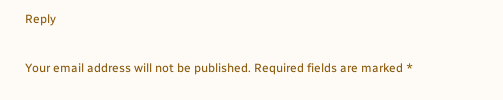Reply

Your email address will not be published. Required fields are marked *